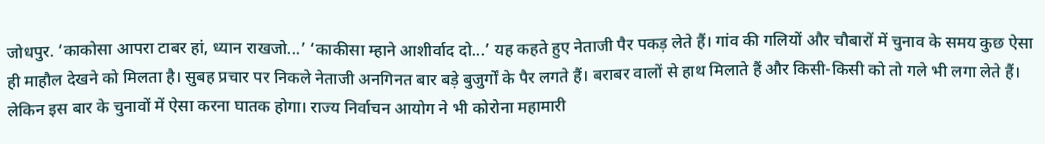जोधपुर. ‘काकोसा आपरा टाबर हां, ध्यान राखजो...’ ‘काकीसा म्हाने आशीर्वाद दो...’ यह कहते हुए नेताजी पैर पकड़ लेते हैं। गांव की गलियों और चौबारों में चुनाव के समय कुछ ऐसा ही माहौल देखने को मिलता है। सुबह प्रचार पर निकले नेताजी अनगिनत बार बड़े बुजुर्गों के पैर लगते हैं। बराबर वालों से हाथ मिलाते हैं और किसी-किसी को तो गले भी लगा लेते हैं। लेकिन इस बार के चुनावों में ऐसा करना घातक होगा। राज्य निर्वाचन आयोग ने भी कोरोना महामारी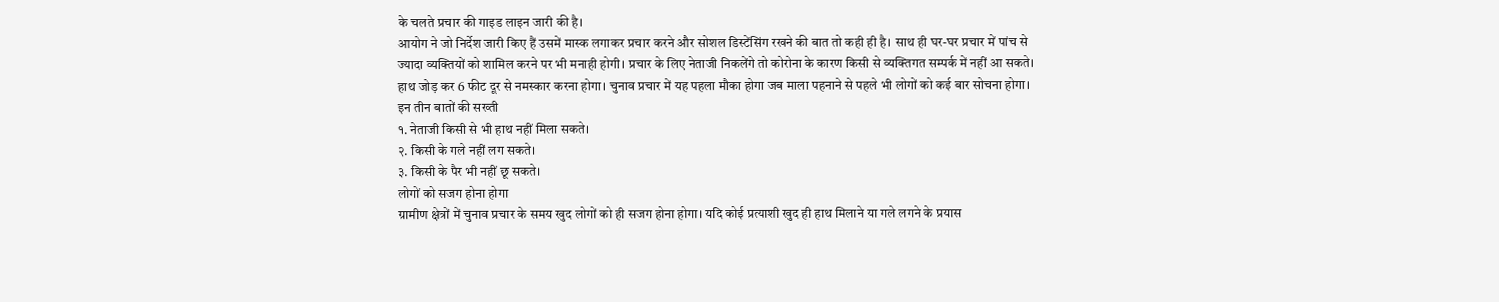के चलते प्रचार की गाइड लाइन जारी की है।
आयोग ने जो निर्देश जारी किए हैं उसमें मास्क लगाकर प्रचार करने और सोशल डिस्टेंसिंग रखने की बात तो कही ही है। साथ ही घर-घर प्रचार में पांच से ज्यादा व्यक्तियों को शामिल करने पर भी मनाही होगी। प्रचार के लिए नेताजी निकलेंगे तो कोरोना के कारण किसी से व्यक्तिगत सम्पर्क में नहीं आ सकते। हाथ जोड़ कर 6 फीट दूर से नमस्कार करना होगा। चुनाव प्रचार में यह पहला मौका होगा जब माला पहनाने से पहले भी लोगों को कई बार सोचना होगा।
इन तीन बातों की सख्ती
१. नेताजी किसी से भी हाथ नहीं मिला सकते।
२. किसी के गले नहीं लग सकते।
३. किसी के पैर भी नहीं छू सकते।
लोगों को सजग होना होगा
ग्रामीण क्षेत्रों में चुनाव प्रचार के समय खुद लोगों को ही सजग होना होगा। यदि कोई प्रत्याशी खुद ही हाथ मिलाने या गले लगने के प्रयास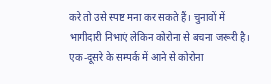करे तो उसे स्पष्ट मना कर सकते हैं। चुनावों में भागीदारी निभाएं लेकिन कोरोना से बचना जरूरी है। एक-दूसरे के सम्पर्क में आने से कोरोना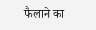फैलाने का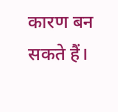कारण बन सकते हैं।